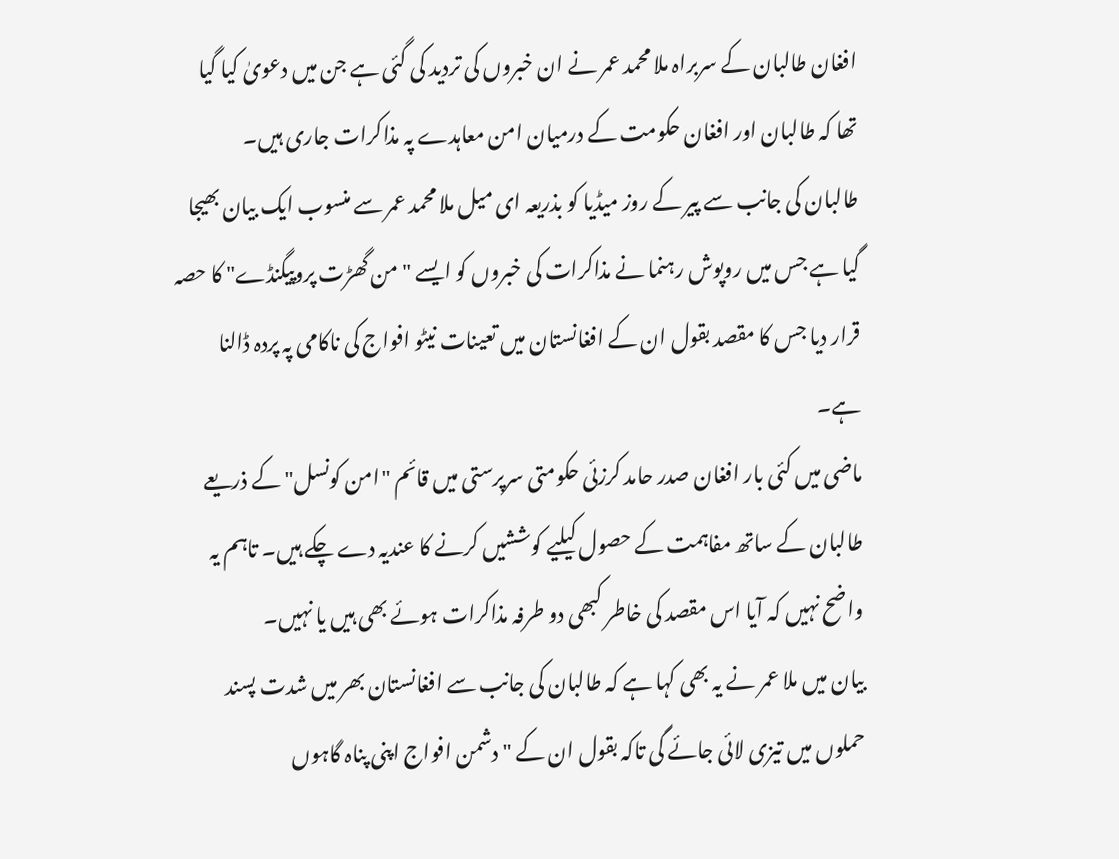افغان طالبان کے سربراہ ملا محمد عمر نے ان خبروں کی تردید کی گئی ہے جن میں دعویٰ کیا گیا تھا کہ طالبان اور افغان حکومت کے درمیان امن معاہدے پہ مذاکرات جاری ہیں۔
طالبان کی جانب سے پیر کے روز میڈیا کو بذریعہ ای میل ملا محمد عمر سے منسوب ایک بیان بھیجا گیا ہے جس میں روپوش رہنما نے مذاکرات کی خبروں کو ایسے "من گھڑت پروپیگنڈے" کا حصہ قرار دیا جس کا مقصد بقول ان کے افغانستان میں تعینات نیٹو افواج کی ناکامی پہ پردہ ڈالنا ہے۔
ماضی میں کئی بار افغان صدر حامد کرزئی حکومتی سرپرستی میں قائم "امن کونسل" کے ذریعے طالبان کے ساتھ مفاہمت کے حصول کیلیے کوششیں کرنے کا عندیہ دے چکے ہیں۔ تاہم یہ واضح نہیں کہ آیا اس مقصد کی خاطر کبھی دو طرفہ مذاکرات ہوئے بھی ہیں یا نہیں۔
بیان میں ملا عمر نے یہ بھی کہا ہے کہ طالبان کی جانب سے افغانستان بھر میں شدت پسند حملوں میں تیزی لائی جائے گی تاکہ بقول ان کے "دشمن افواج اپنی پناہ گاہوں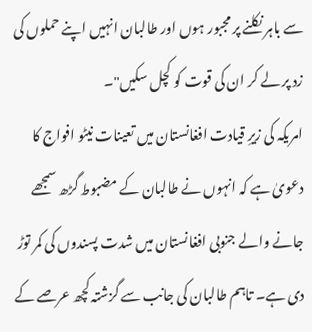سے باہر نکلنے پر مجبور ہوں اور طالبان انہیں اپنے حملوں کی زد پر لے کر ان کی قوت کو کچل سکیں"۔
امریکہ کی زیرِ قیادت افغانستان میں تعینات نیٹو افواج کا دعویٰ ہے کہ انہوں نے طالبان کے مضبوط گڑھ سمجھے جانے والے جنوبی افغانستان میں شدت پسندوں کی کمر توڑ دی ہے۔ تاہم طالبان کی جانب سے گزشتہ کچھ عرصے کے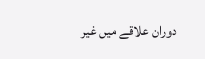دوران علاقے میں غیر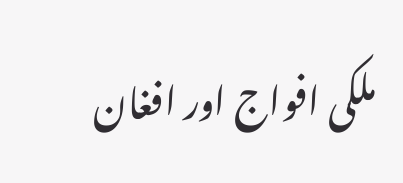ملکی افواج اور افغان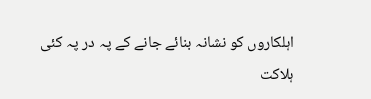اہلکاروں کو نشانہ بنائے جانے کے پہ در پہ کئی ہلاکت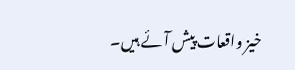خیز واقعات پیش آئے ہیں۔